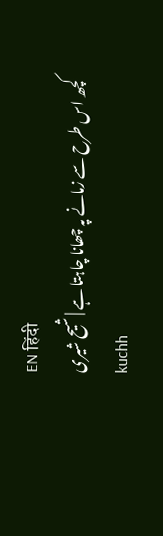EN हिंदी
کچھ اس طرح سے زمانے پہ چھانا چاہتا ہے | شیح شیری
kuchh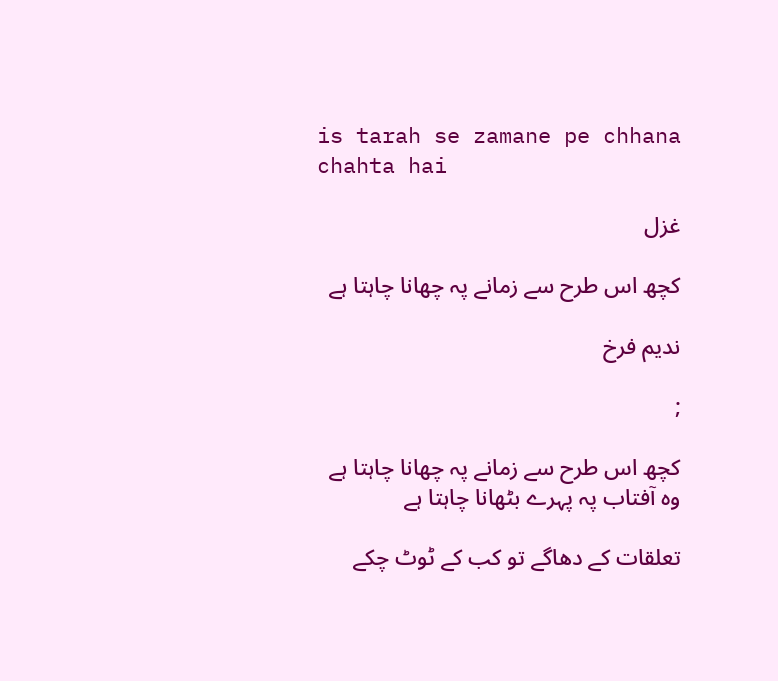is tarah se zamane pe chhana chahta hai

غزل

کچھ اس طرح سے زمانے پہ چھانا چاہتا ہے

ندیم فرخ

;

کچھ اس طرح سے زمانے پہ چھانا چاہتا ہے
وہ آفتاب پہ پہرے بٹھانا چاہتا ہے

تعلقات کے دھاگے تو کب کے ٹوٹ چکے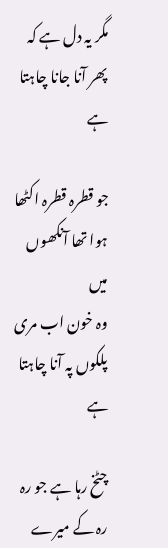مگر یہ دل ہے کہ پھر آنا جانا چاہتا ہے

جو قطرہ قطرہ اکٹھا ہوا تھا آنکھوں میں
وہ خون اب مری پلکوں پہ آنا چاہتا ہے

چٹخ رہا ہے جو رہ رہ کے میرے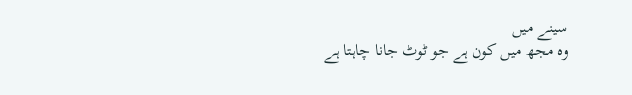سینے میں
وہ مجھ میں کون ہے جو ٹوٹ جانا چاہتا ہے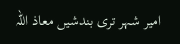امیر شہر تری بندشیں معاذ اللہ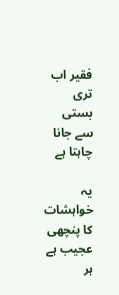فقیر اب تری بستی سے جانا چاہتا ہے

یہ خواہشات کا پنچھی عجیب ہے ہر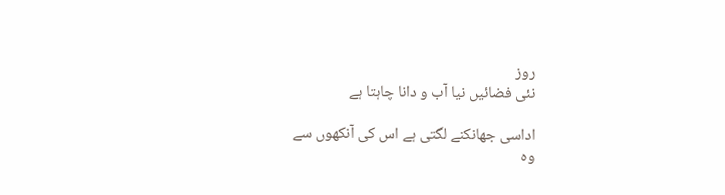روز
نئی فضائیں نیا آب و دانا چاہتا ہے

اداسی جھانکنے لگتی ہے اس کی آنکھوں سے
وہ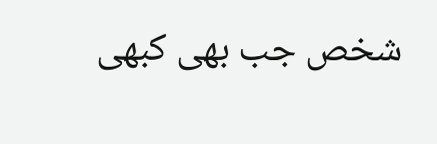شخص جب بھی کبھی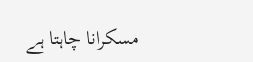مسکرانا چاہتا ہے